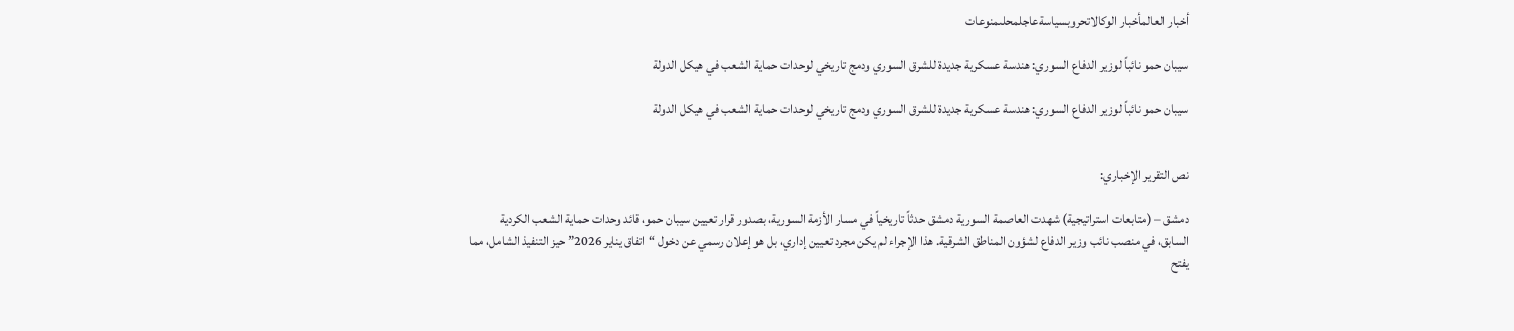أخبار العالمأخبار الوكالاتحروبسياسةعاجلمحلىمنوعات

سيبان حمو نائباً لوزير الدفاع السوري: هندسة عسكرية جديدة للشرق السوري ودمج تاريخي لوحدات حماية الشعب في هيكل الدولة

سيبان حمو نائباً لوزير الدفاع السوري: هندسة عسكرية جديدة للشرق السوري ودمج تاريخي لوحدات حماية الشعب في هيكل الدولة


نص التقرير الإخباري:

دمشق – (متابعات استراتيجية) شهدت العاصمة السورية دمشق حدثاً تاريخياً في مسار الأزمة السورية، بصدور قرار تعيين سيبان حمو، قائد وحدات حماية الشعب الكردية السابق، في منصب نائب وزير الدفاع لشؤون المناطق الشرقية. هذا الإجراء لم يكن مجرد تعيين إداري، بل هو إعلان رسمي عن دخول “اتفاق يناير 2026” حيز التنفيذ الشامل، مما يفتح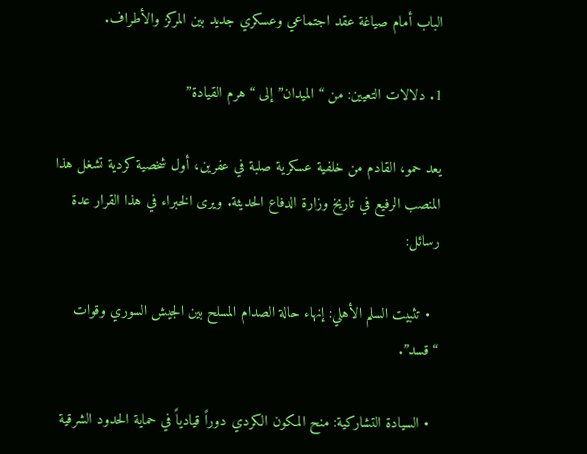الباب أمام صياغة عقد اجتماعي وعسكري جديد بين المركز والأطراف.

1. دلالات التعيين: من “الميدان” إلى “هرم القيادة”

يعد حمو، القادم من خلفية عسكرية صلبة في عفرين، أول شخصية كردية تشغل هذا المنصب الرفيع في تاريخ وزارة الدفاع الحديثة. ويرى الخبراء في هذا القرار عدة رسائل:

  • تثبيت السلم الأهلي: إنهاء حالة الصدام المسلح بين الجيش السوري وقوات “قسد”.

  • السيادة التشاركية: منح المكون الكردي دوراً قيادياً في حماية الحدود الشرقية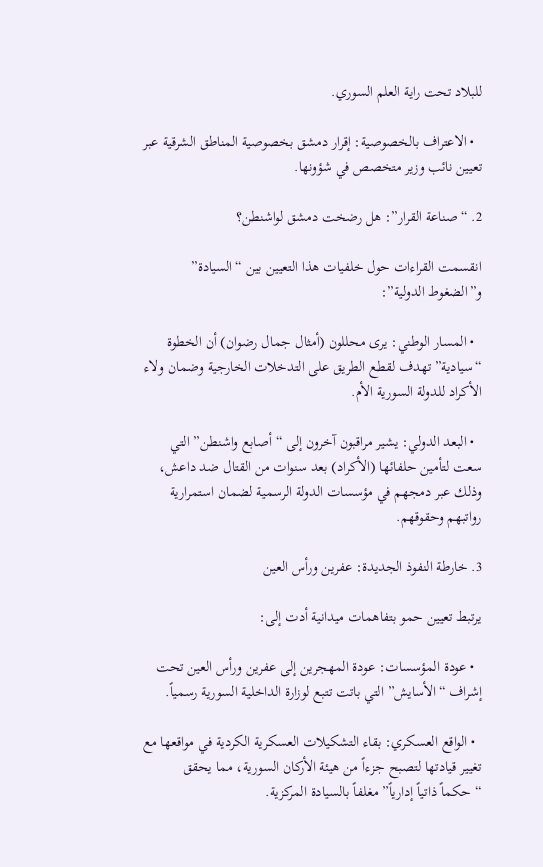للبلاد تحت راية العلم السوري.

  • الاعتراف بالخصوصية: إقرار دمشق بخصوصية المناطق الشرقية عبر تعيين نائب وزير متخصص في شؤونها.

2. “صناعة القرار”: هل رضخت دمشق لواشنطن؟

انقسمت القراءات حول خلفيات هذا التعيين بين “السيادة” و”الضغوط الدولية”:

  • المسار الوطني: يرى محللون (أمثال جمال رضوان) أن الخطوة “سيادية” تهدف لقطع الطريق على التدخلات الخارجية وضمان ولاء الأكراد للدولة السورية الأم.

  • البعد الدولي: يشير مراقبون آخرون إلى “أصابع واشنطن” التي سعت لتأمين حلفائها (الأكراد) بعد سنوات من القتال ضد داعش، وذلك عبر دمجهم في مؤسسات الدولة الرسمية لضمان استمرارية رواتبهم وحقوقهم.

3. خارطة النفوذ الجديدة: عفرين ورأس العين

يرتبط تعيين حمو بتفاهمات ميدانية أدت إلى:

  • عودة المؤسسات: عودة المهجرين إلى عفرين ورأس العين تحت إشراف “الأسايش” التي باتت تتبع لوزارة الداخلية السورية رسمياً.

  • الواقع العسكري: بقاء التشكيلات العسكرية الكردية في مواقعها مع تغيير قيادتها لتصبح جزءاً من هيئة الأركان السورية، مما يحقق “حكماً ذاتياً إدارياً” مغلفاً بالسيادة المركزية.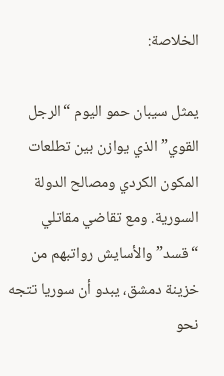الخلاصة:

يمثل سيبان حمو اليوم “الرجل القوي” الذي يوازن بين تطلعات المكون الكردي ومصالح الدولة السورية. ومع تقاضي مقاتلي “قسد” والأسايش رواتبهم من خزينة دمشق، يبدو أن سوريا تتجه نحو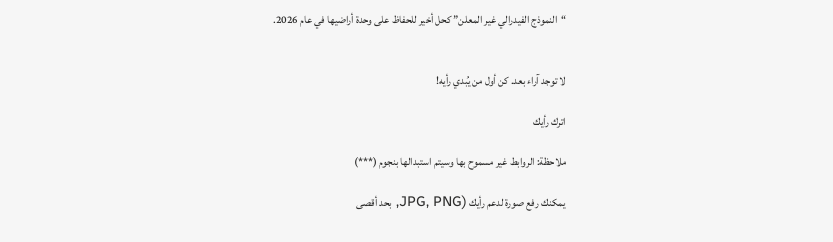“النموذج الفيدرالي غير المعلن” كحل أخير للحفاظ على وحدة أراضيها في عام 2026.


لا توجد آراء بعد. كن أول من يُبدي رأيه!

اترك رأيك

ملاحظة: الروابط غير مسموح بها وسيتم استبدالها بنجوم (***)

يمكنك رفع صورة لدعم رأيك (JPG, PNG, بحد أقصى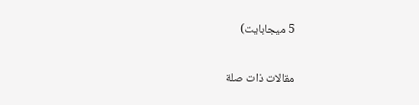5 ميجابايت)

مقالات ذات صلة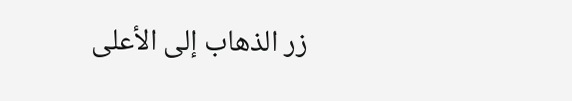زر الذهاب إلى الأعلى